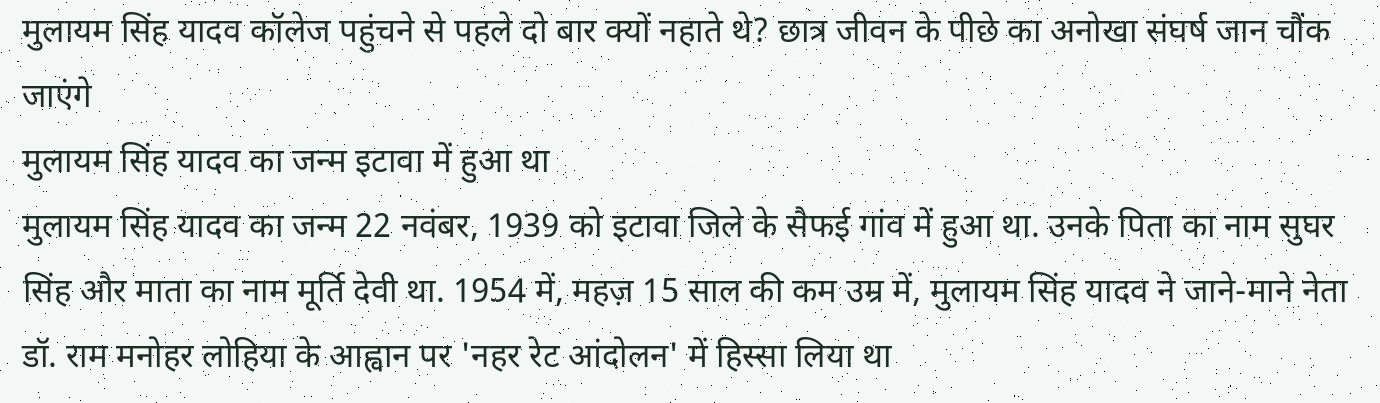मुलायम सिंह यादव कॉलेज पहुंचने से पहले दो बार क्यों नहाते थे? छात्र जीवन के पीछे का अनोखा संघर्ष जान चौंक जाएंगे
मुलायम सिंह यादव का जन्म इटावा में हुआ था
मुलायम सिंह यादव का जन्म 22 नवंबर, 1939 को इटावा जिले के सैफई गांव में हुआ था. उनके पिता का नाम सुघर सिंह और माता का नाम मूर्ति देवी था. 1954 में, महज़ 15 साल की कम उम्र में, मुलायम सिंह यादव ने जाने-माने नेता डॉ. राम मनोहर लोहिया के आह्वान पर 'नहर रेट आंदोलन' में हिस्सा लिया था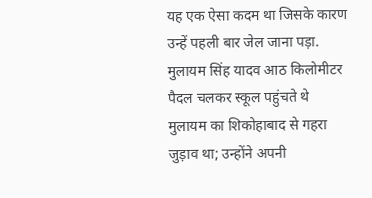यह एक ऐसा कदम था जिसके कारण उन्हें पहली बार जेल जाना पड़ा.
मुलायम सिंह यादव आठ किलोमीटर पैदल चलकर स्कूल पहुंचते थे
मुलायम का शिकोहाबाद से गहरा जुड़ाव था; उन्होंने अपनी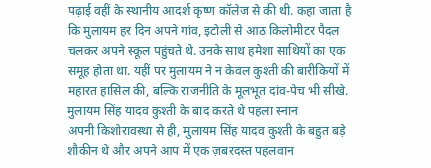पढ़ाई वहीं के स्थानीय आदर्श कृष्ण कॉलेज से की थी. कहा जाता है कि मुलायम हर दिन अपने गांव, इटोली से आठ किलोमीटर पैदल चलकर अपने स्कूल पहुंचते थे. उनके साथ हमेशा साथियों का एक समूह होता था. यहीं पर मुलायम ने न केवल कुश्ती की बारीकियों में महारत हासिल की, बल्कि राजनीति के मूलभूत दांव-पेच भी सीखे.
मुलायम सिंह यादव कुश्ती के बाद करते थे पहला स्नान
अपनी किशोरावस्था से ही, मुलायम सिंह यादव कुश्ती के बहुत बड़े शौकीन थे और अपने आप में एक ज़बरदस्त पहलवान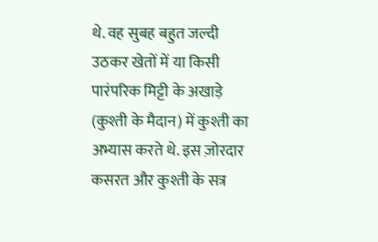थे. वह सुबह बहुत जल्दी उठकर खेतों में या किसी पारंपरिक मिट्टी के अखाड़े (कुश्ती के मैदान) में कुश्ती का अभ्यास करते थे. इस ज़ोरदार कसरत और कुश्ती के सत्र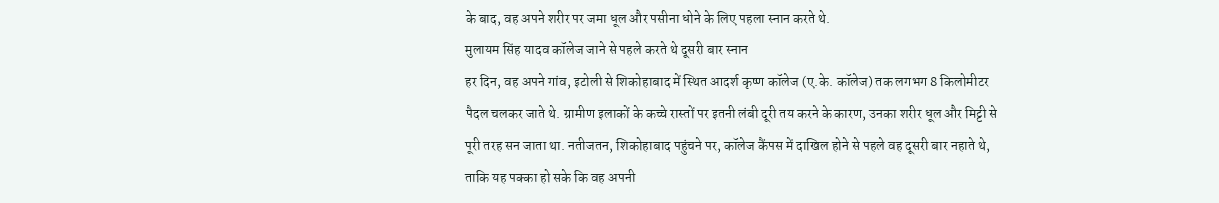के बाद, वह अपने शरीर पर जमा धूल और पसीना धोने के लिए पहला स्नान करते थे.
मुलायम सिंह यादव कॉलेज जाने से पहले करते थे दूसरी बार स्नान
हर दिन, वह अपने गांव, इटोली से शिकोहाबाद में स्थित आदर्श कृष्ण कॉलेज (ए.के. कॉलेज) तक लगभग 8 किलोमीटर पैदल चलकर जाते थे. ग्रामीण इलाकों के कच्चे रास्तों पर इतनी लंबी दूरी तय करने के कारण, उनका शरीर धूल और मिट्टी से पूरी तरह सन जाता था. नतीजतन, शिकोहाबाद पहुंचने पर, कॉलेज कैंपस में दाखिल होने से पहले वह दूसरी बार नहाते थे, ताकि यह पक्का हो सके कि वह अपनी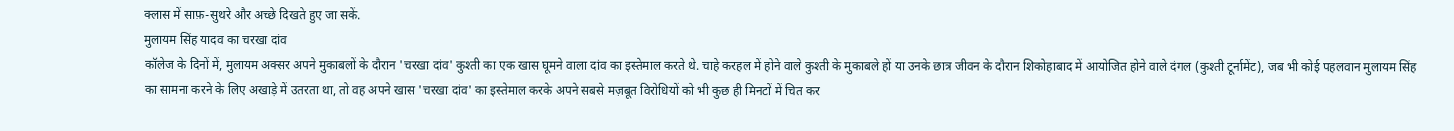क्लास में साफ़-सुथरे और अच्छे दिखते हुए जा सकें.
मुलायम सिंह यादव का चरखा दांव
कॉलेज के दिनों में, मुलायम अक्सर अपने मुकाबलों के दौरान 'चरखा दांव' कुश्ती का एक खास घूमने वाला दांव का इस्तेमाल करते थे. चाहे करहल में होने वाले कुश्ती के मुकाबले हों या उनके छात्र जीवन के दौरान शिकोहाबाद में आयोजित होने वाले दंगल (कुश्ती टूर्नामेंट), जब भी कोई पहलवान मुलायम सिंह का सामना करने के लिए अखाड़े में उतरता था, तो वह अपने खास 'चरखा दांव' का इस्तेमाल करके अपने सबसे मज़बूत विरोधियों को भी कुछ ही मिनटों में चित कर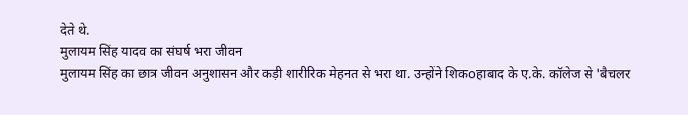देते थे.
मुलायम सिंह यादव का संघर्ष भरा जीवन
मुलायम सिंह का छात्र जीवन अनुशासन और कड़ी शारीरिक मेहनत से भरा था. उन्होंने शिकoहाबाद के ए.के. कॉलेज से 'बैचलर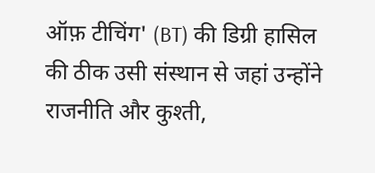ऑफ़ टीचिंग' (BT) की डिग्री हासिल की ठीक उसी संस्थान से जहां उन्होंने राजनीति और कुश्ती,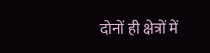दोनों ही क्षेत्रों में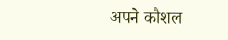अपने कौशल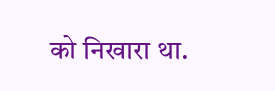को निखारा था.